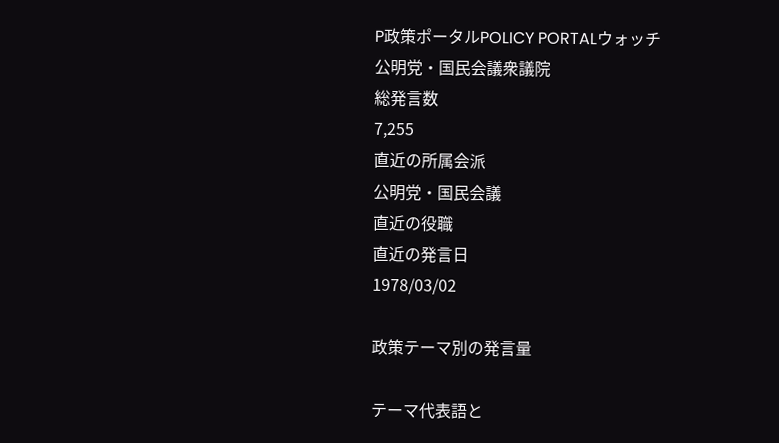P政策ポータルPOLICY PORTALウォッチ
公明党・国民会議衆議院
総発言数
7,255
直近の所属会派
公明党・国民会議
直近の役職
直近の発言日
1978/03/02

政策テーマ別の発言量

テーマ代表語と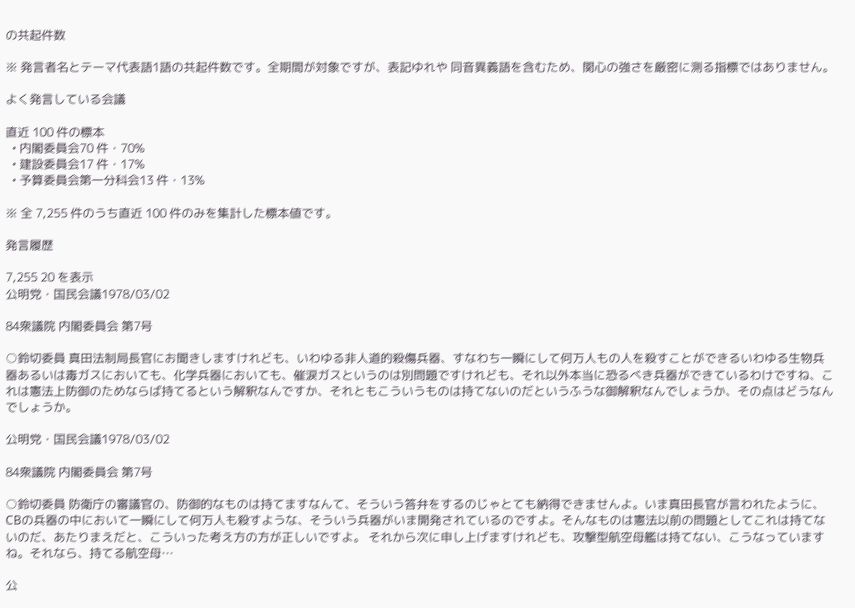の共起件数

※ 発言者名とテーマ代表語1語の共起件数です。全期間が対象ですが、表記ゆれや 同音異義語を含むため、関心の強さを厳密に測る指標ではありません。

よく発言している会議

直近 100 件の標本
  • 内閣委員会70 件・70%
  • 建設委員会17 件・17%
  • 予算委員会第一分科会13 件・13%

※ 全 7,255 件のうち直近 100 件のみを集計した標本値です。

発言履歴

7,255 20 を表示
公明党・国民会議1978/03/02

84衆議院 内閣委員会 第7号

○鈴切委員 真田法制局長官にお聞きしますけれども、いわゆる非人道的殺傷兵器、すなわち一瞬にして何万人もの人を殺すことができるいわゆる生物兵器あるいは毒ガスにおいても、化学兵器においても、催涙ガスというのは別問題ですけれども、それ以外本当に恐るべき兵器ができているわけですね、これは憲法上防御のためならば持てるという解釈なんですか、それともこういうものは持てないのだというふうな御解釈なんでしょうか、その点はどうなんでしょうか。

公明党・国民会議1978/03/02

84衆議院 内閣委員会 第7号

○鈴切委員 防衛庁の審議官の、防御的なものは持てますなんて、そういう答弁をするのじゃとても納得できませんよ。いま真田長官が言われたように、CBの兵器の中において一瞬にして何万人も殺すような、そういう兵器がいま開発されているのですよ。そんなものは憲法以前の問題としてこれは持てないのだ、あたりまえだと、こういった考え方の方が正しいですよ。 それから次に申し上げますけれども、攻撃型航空母艦は持てない、こうなっていますね。それなら、持てる航空母…

公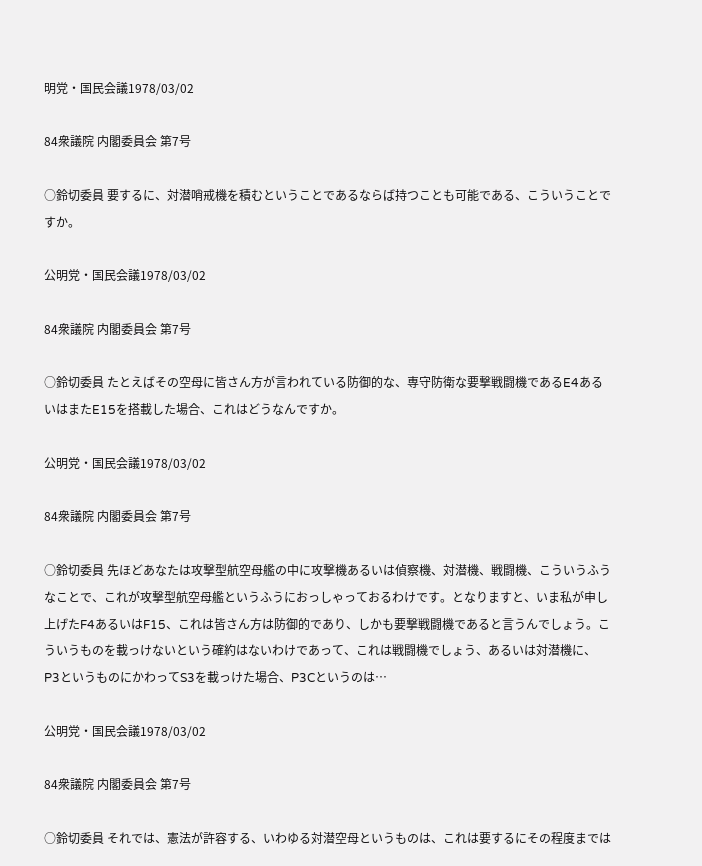明党・国民会議1978/03/02

84衆議院 内閣委員会 第7号

○鈴切委員 要するに、対潜哨戒機を積むということであるならば持つことも可能である、こういうことですか。

公明党・国民会議1978/03/02

84衆議院 内閣委員会 第7号

○鈴切委員 たとえばその空母に皆さん方が言われている防御的な、専守防衛な要撃戦闘機であるE4あるいはまたE15を搭載した場合、これはどうなんですか。

公明党・国民会議1978/03/02

84衆議院 内閣委員会 第7号

○鈴切委員 先ほどあなたは攻撃型航空母艦の中に攻撃機あるいは偵察機、対潜機、戦闘機、こういうふうなことで、これが攻撃型航空母艦というふうにおっしゃっておるわけです。となりますと、いま私が申し上げたF4あるいはF15、これは皆さん方は防御的であり、しかも要撃戦闘機であると言うんでしょう。こういうものを載っけないという確約はないわけであって、これは戦闘機でしょう、あるいは対潜機に、P3というものにかわってS3を載っけた場合、P3Cというのは…

公明党・国民会議1978/03/02

84衆議院 内閣委員会 第7号

○鈴切委員 それでは、憲法が許容する、いわゆる対潜空母というものは、これは要するにその程度までは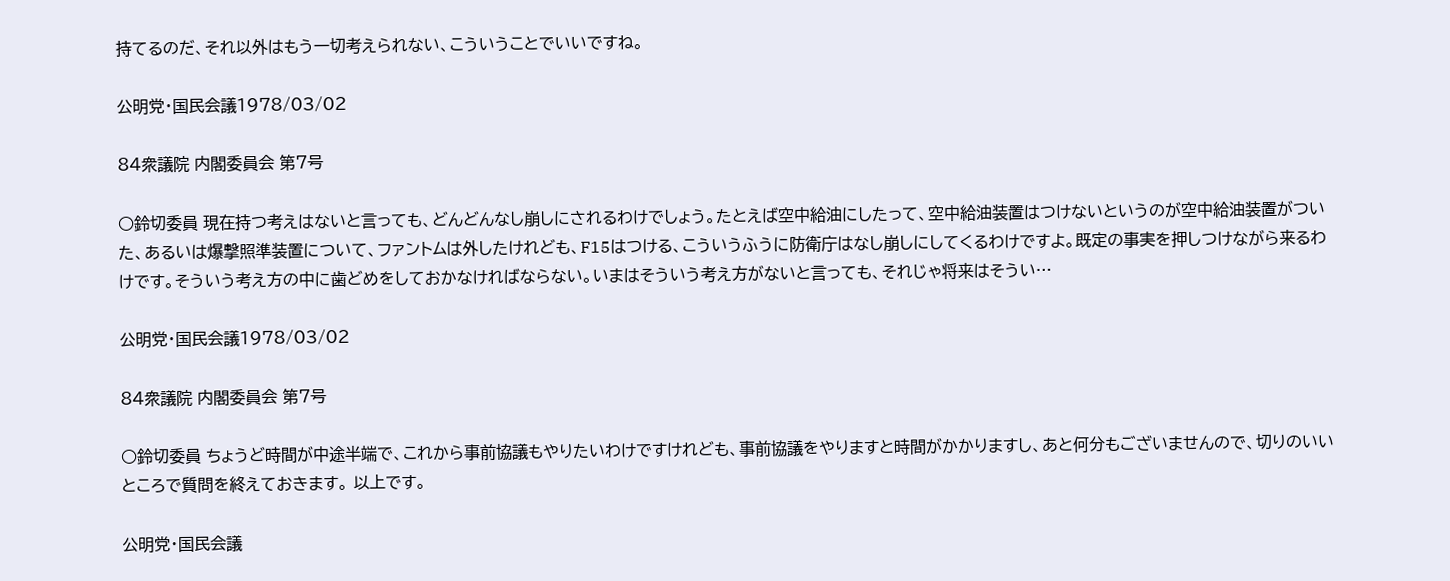持てるのだ、それ以外はもう一切考えられない、こういうことでいいですね。

公明党・国民会議1978/03/02

84衆議院 内閣委員会 第7号

○鈴切委員 現在持つ考えはないと言っても、どんどんなし崩しにされるわけでしょう。たとえば空中給油にしたって、空中給油装置はつけないというのが空中給油装置がついた、あるいは爆撃照準装置について、ファントムは外したけれども、F15はつける、こういうふうに防衛庁はなし崩しにしてくるわけですよ。既定の事実を押しつけながら来るわけです。そういう考え方の中に歯どめをしておかなければならない。いまはそういう考え方がないと言っても、それじゃ将来はそうい…

公明党・国民会議1978/03/02

84衆議院 内閣委員会 第7号

○鈴切委員 ちょうど時間が中途半端で、これから事前協議もやりたいわけですけれども、事前協議をやりますと時間がかかりますし、あと何分もございませんので、切りのいいところで質問を終えておきます。 以上です。

公明党・国民会議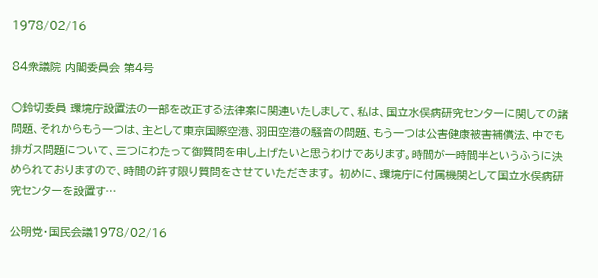1978/02/16

84衆議院 内閣委員会 第4号

○鈴切委員 環境庁設置法の一部を改正する法律案に関連いたしまして、私は、国立水俣病研究センターに関しての諸問題、それからもう一つは、主として東京国際空港、羽田空港の騒音の問題、もう一つは公害健康被害補償法、中でも排ガス問題について、三つにわたって御質問を申し上げたいと思うわけであります。時間が一時間半というふうに決められておりますので、時間の許す限り質問をさせていただきます。 初めに、環境庁に付属機関として国立水俣病研究センターを設置す…

公明党・国民会議1978/02/16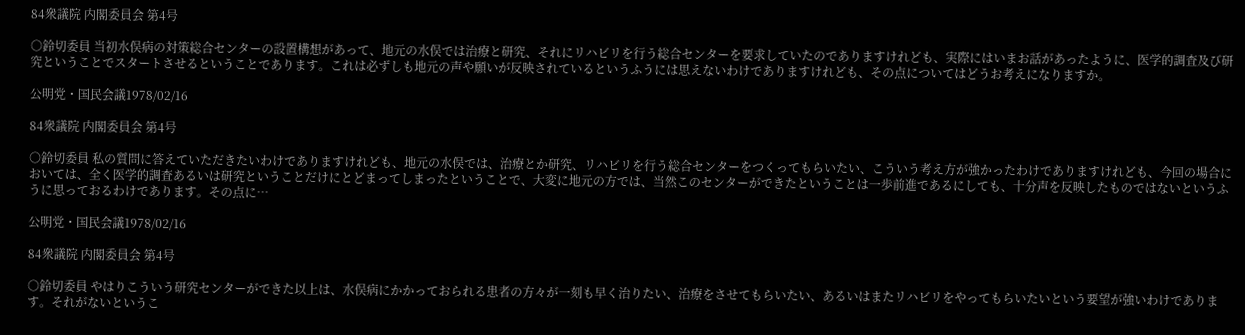84衆議院 内閣委員会 第4号

○鈴切委員 当初水俣病の対策総合センターの設置構想があって、地元の水俣では治療と研究、それにリハビリを行う総合センターを要求していたのでありますけれども、実際にはいまお話があったように、医学的調査及び研究ということでスタートさせるということであります。これは必ずしも地元の声や願いが反映されているというふうには思えないわけでありますけれども、その点についてはどうお考えになりますか。

公明党・国民会議1978/02/16

84衆議院 内閣委員会 第4号

○鈴切委員 私の質問に答えていただきたいわけでありますけれども、地元の水俣では、治療とか研究、リハビリを行う総合センターをつくってもらいたい、こういう考え方が強かったわけでありますけれども、今回の場合においては、全く医学的調査あるいは研究ということだけにとどまってしまったということで、大変に地元の方では、当然このセンターができたということは一歩前進であるにしても、十分声を反映したものではないというふうに思っておるわけであります。その点に…

公明党・国民会議1978/02/16

84衆議院 内閣委員会 第4号

○鈴切委員 やはりこういう研究センターができた以上は、水俣病にかかっておられる患者の方々が一刻も早く治りたい、治療をさせてもらいたい、あるいはまたリハビリをやってもらいたいという要望が強いわけであります。それがないというこ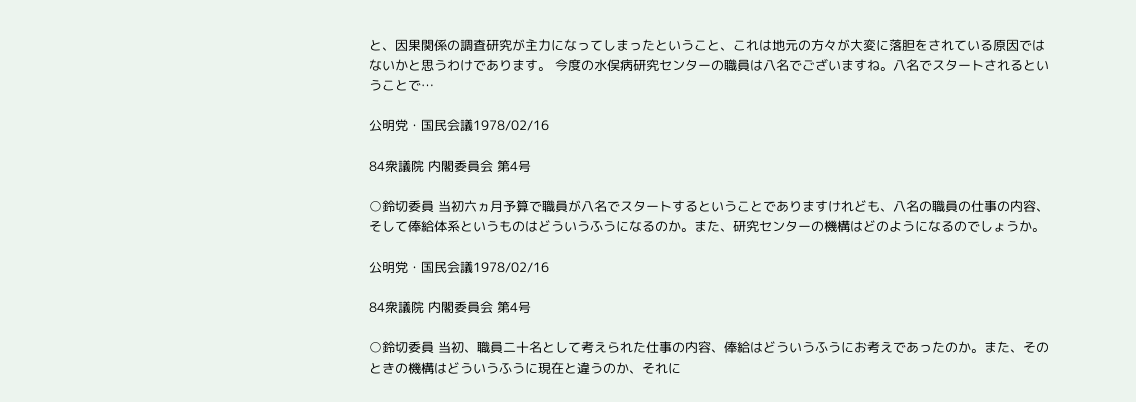と、因果関係の調査研究が主力になってしまったということ、これは地元の方々が大変に落胆をされている原因ではないかと思うわけであります。 今度の水俣病研究センターの職員は八名でございますね。八名でスタートされるということで…

公明党・国民会議1978/02/16

84衆議院 内閣委員会 第4号

○鈴切委員 当初六ヵ月予算で職員が八名でスタートするということでありますけれども、八名の職員の仕事の内容、そして俸給体系というものはどういうふうになるのか。また、研究センターの機構はどのようになるのでしょうか。

公明党・国民会議1978/02/16

84衆議院 内閣委員会 第4号

○鈴切委員 当初、職員二十名として考えられた仕事の内容、俸給はどういうふうにお考えであったのか。また、そのときの機構はどういうふうに現在と違うのか、それに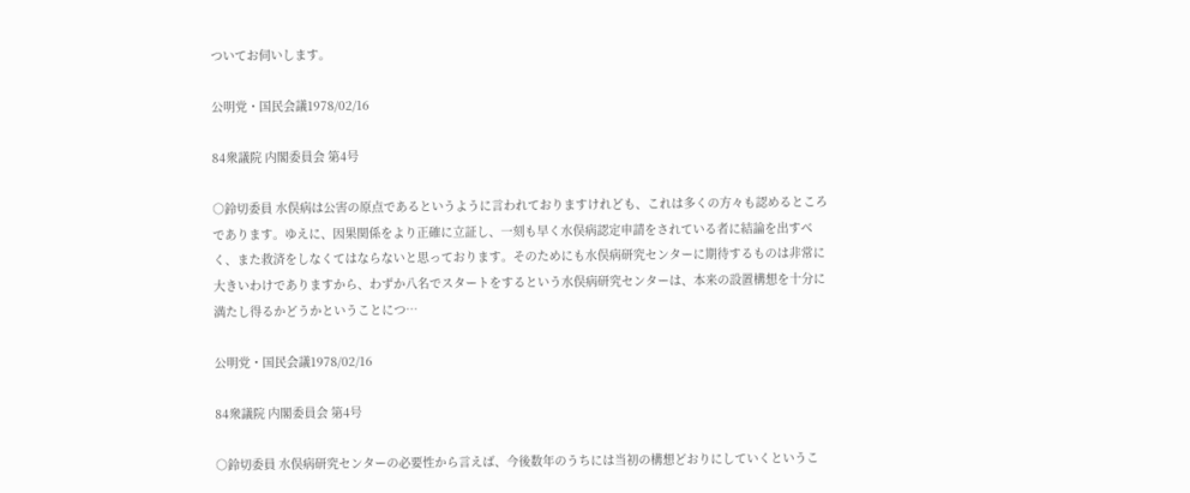ついてお伺いします。

公明党・国民会議1978/02/16

84衆議院 内閣委員会 第4号

○鈴切委員 水俣病は公害の原点であるというように言われておりますけれども、これは多くの方々も認めるところであります。ゆえに、因果関係をより正確に立証し、一刻も早く水俣病認定申請をされている者に結論を出すべく、また救済をしなくてはならないと思っております。そのためにも水俣病研究センターに期待するものは非常に大きいわけでありますから、わずか八名でスタートをするという水俣病研究センターは、本来の設置構想を十分に満たし得るかどうかということにつ…

公明党・国民会議1978/02/16

84衆議院 内閣委員会 第4号

○鈴切委員 水俣病研究センターの必要性から言えば、今後数年のうちには当初の構想どおりにしていくというこ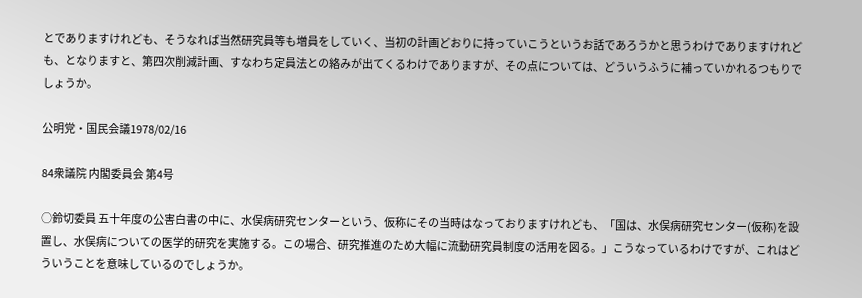とでありますけれども、そうなれば当然研究員等も増員をしていく、当初の計画どおりに持っていこうというお話であろうかと思うわけでありますけれども、となりますと、第四次削減計画、すなわち定員法との絡みが出てくるわけでありますが、その点については、どういうふうに補っていかれるつもりでしょうか。

公明党・国民会議1978/02/16

84衆議院 内閣委員会 第4号

○鈴切委員 五十年度の公害白書の中に、水俣病研究センターという、仮称にその当時はなっておりますけれども、「国は、水俣病研究センター(仮称)を設置し、水俣病についての医学的研究を実施する。この場合、研究推進のため大幅に流動研究員制度の活用を図る。」こうなっているわけですが、これはどういうことを意味しているのでしょうか。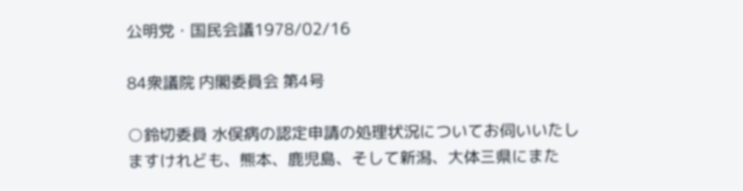公明党・国民会議1978/02/16

84衆議院 内閣委員会 第4号

○鈴切委員 水俣病の認定申請の処理状況についてお伺いいたしますけれども、熊本、鹿児島、そして新潟、大体三県にまた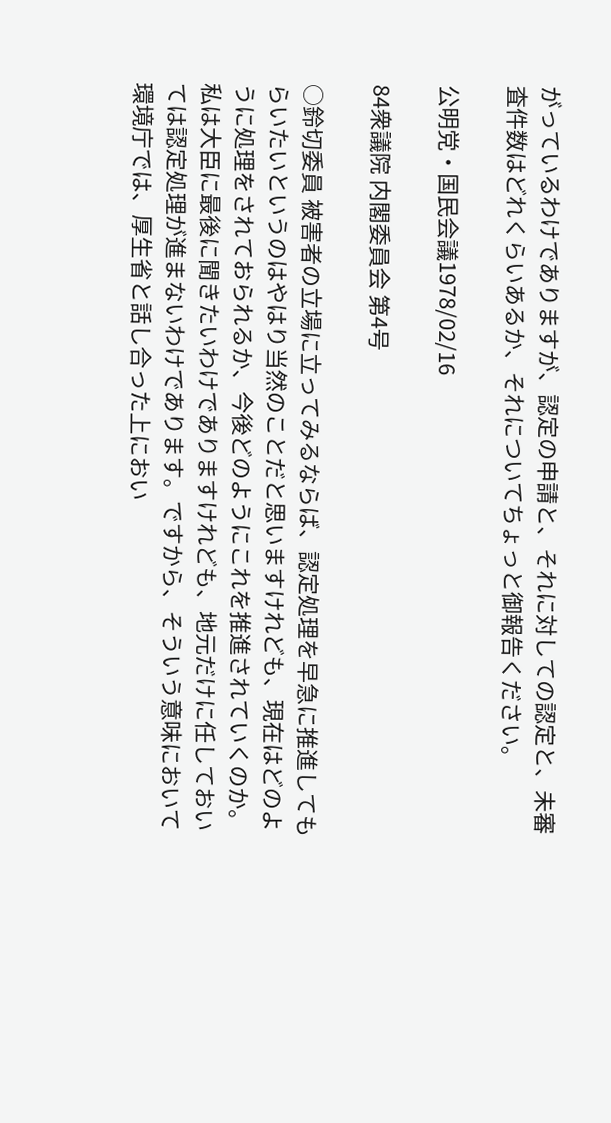がっているわけでありますが、認定の申請と、それに対しての認定と、未審査件数はどれくらいあるか、それについてちょっと御報告ください。

公明党・国民会議1978/02/16

84衆議院 内閣委員会 第4号

○鈴切委員 被害者の立場に立ってみるならば、認定処理を早急に推進してもらいたいというのはやはり当然のことだと思いますけれども、現在はどのように処理をされておられるか、今後どのようにこれを推進されていくのか。私は大臣に最後に聞きたいわけでありますけれども、地元だけに任しておいては認定処理が進まないわけであります。ですから、そういう意味において環境庁では、厚生省と話し合った上におい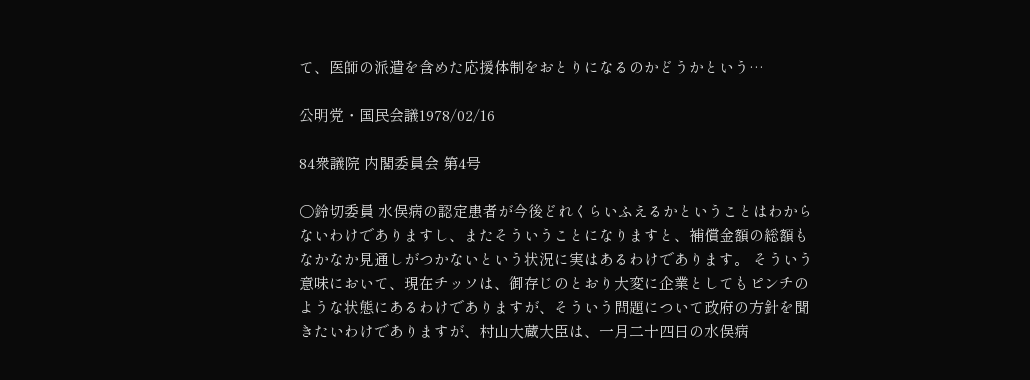て、医師の派遣を含めた応援体制をおとりになるのかどうかという…

公明党・国民会議1978/02/16

84衆議院 内閣委員会 第4号

○鈴切委員 水俣病の認定患者が今後どれくらいふえるかということはわからないわけでありますし、またそういうことになりますと、補償金額の総額もなかなか見通しがつかないという状況に実はあるわけであります。 そういう意味において、現在チッソは、御存じのとおり大変に企業としてもピンチのような状態にあるわけでありますが、そういう問題について政府の方針を聞きたいわけでありますが、村山大蔵大臣は、一月二十四日の水俣病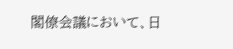閣僚会議において、日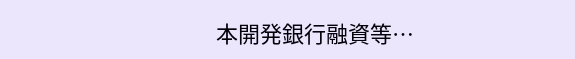本開発銀行融資等…